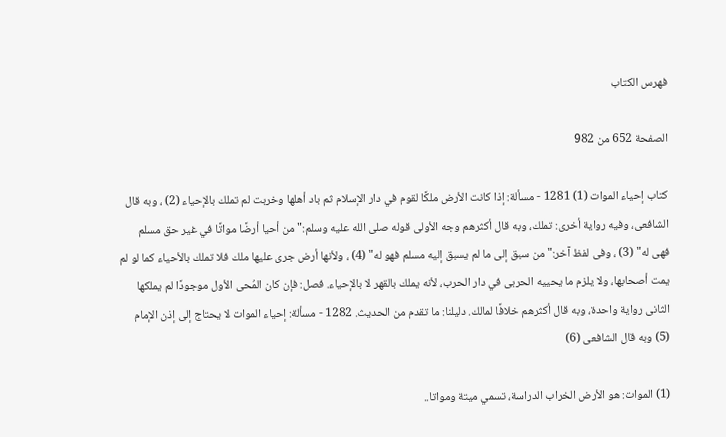فهرس الكتاب

الصفحة 652 من 982

كتاب إحياء الموات (1) 1281 - مسألة: إذا كانت الأرض ملكًا لقوم في دار الإسلام ثم باد أهلها وخربت لم تملك بالإحياء (2) ، وبه قال الشافعى، وفيه رواية أخرى: تملك، وبه قال أكثرهم وجه الأولى قوله صلى الله عليه وسلم:"من أحيا أرضًا مواتًا في غير حق مسلم فهى له" (3) ، وفى لفظ آخر:"من سبق إلى ما لم يسبق إليه مسلم فهو له" (4) ، ولأنها أرض جرى عليها ملك فلا تملك بالأحياء كما لو لم يمت أصحابها، ولا يلزم ما يحييه الحربى في دار الحرب، لأنه يملك بالقهر لا بالإحياء. فصل: فإن كان المُحى الأول موجودًا لم يملكها الثانى رواية واحدة، وبه قال أكثرهم خلافًا لمالك. دليلنا: ما تقدم من الحديث. 1282 - مسألة: إحياء الموات لا يحتاج إلى إذن الإمام (5) وبه قال الشافعى (6)

(1) الموات: هو الأرض الخراب الدراسة، تسمي ميتة ومواتا..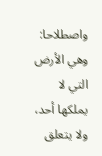واصطلاحا: وهي الأرض التي لا يملكها أحد، ولا يتعلق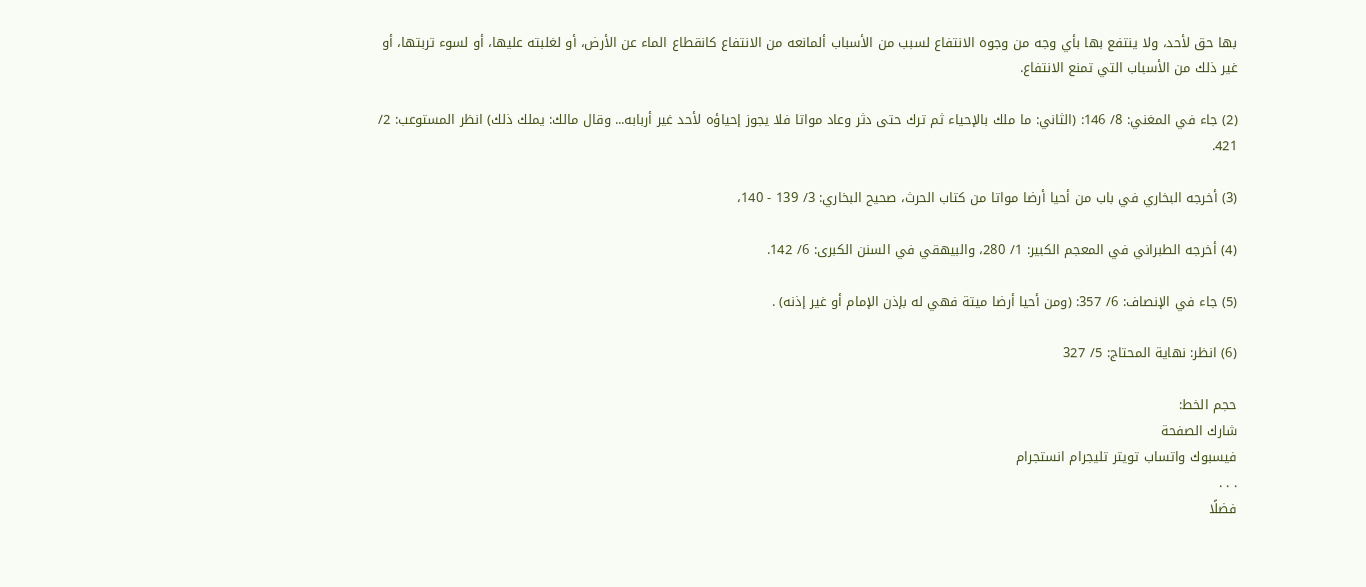بها حق لأحد، ولا ينتفع بها بأي وجه من وجوه الانتفاع لسبب من الأسباب ألمانعه من الانتفاع كانقطاع الماء عن الأرض، أو لغلبته عليها، أو لسوء تربتها، أو غير ذلك من الأسباب التي تمنع الانتفاع.

(2) جاء في المغني: 8/ 146: (الثاني: ما ملك بالإحياء ثم ترك حتى دثر وعاد مواتا فلا يجوز إحياؤه لأحد غير أربابه... وقال مالك: يملك ذلك) انظر المستوعب: 2/ 421.

(3) أخرجه البخاري في باب من أحيا أرضا مواتا من كتاب الحرث، صحيح البخاري: 3/ 139 - 140،

(4) أخرجه الطبراني في المعجم الكبير: 1/ 280، والبيهقي في السنن الكبرى: 6/ 142.

(5) جاء في الإنصاف: 6/ 357: (ومن أحيا أرضا ميتة فهي له بإذن الإمام أو غير إذنه) .

(6) انظر: نهاية المحتاج: 5/ 327

حجم الخط:
شارك الصفحة
فيسبوك واتساب تويتر تليجرام انستجرام
. . .
فضلًا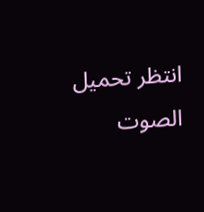انتظر تحميل الصوت